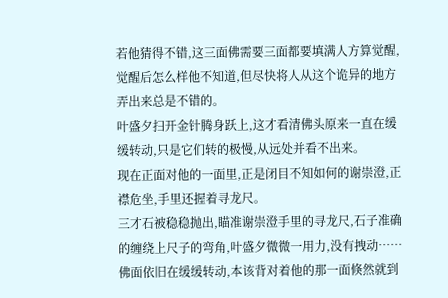若他猜得不错,这三面佛需要三面都要填满人方算觉醒,觉醒后怎么样他不知道,但尽快将人从这个诡异的地方弄出来总是不错的。
叶盛夕扫开金针腾身跃上,这才看清佛头原来一直在缓缓转动,只是它们转的极慢,从远处并看不出来。
现在正面对他的一面里,正是闭目不知如何的谢崇澄,正襟危坐,手里还握着寻龙尺。
三才石被稳稳抛出,瞄准谢崇澄手里的寻龙尺,石子准确的缠绕上尺子的弯角,叶盛夕微微一用力,没有拽动……
佛面依旧在缓缓转动,本该背对着他的那一面倏然就到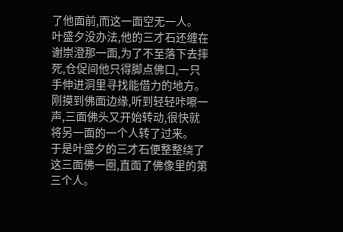了他面前,而这一面空无一人。
叶盛夕没办法,他的三才石还缠在谢崇澄那一面,为了不至落下去摔死,仓促间他只得脚点佛口,一只手伸进洞里寻找能借力的地方。
刚摸到佛面边缘,听到轻轻咔嚓一声,三面佛头又开始转动,很快就将另一面的一个人转了过来。
于是叶盛夕的三才石便整整绕了这三面佛一圈,直面了佛像里的第三个人。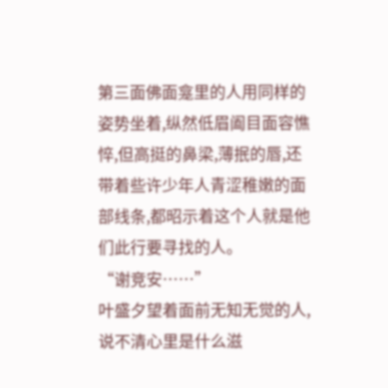第三面佛面龛里的人用同样的姿势坐着,纵然低眉阖目面容憔悴,但高挺的鼻梁,薄抿的唇,还带着些许少年人青涩稚嫩的面部线条,都昭示着这个人就是他们此行要寻找的人。
“谢竞安……”
叶盛夕望着面前无知无觉的人,说不清心里是什么滋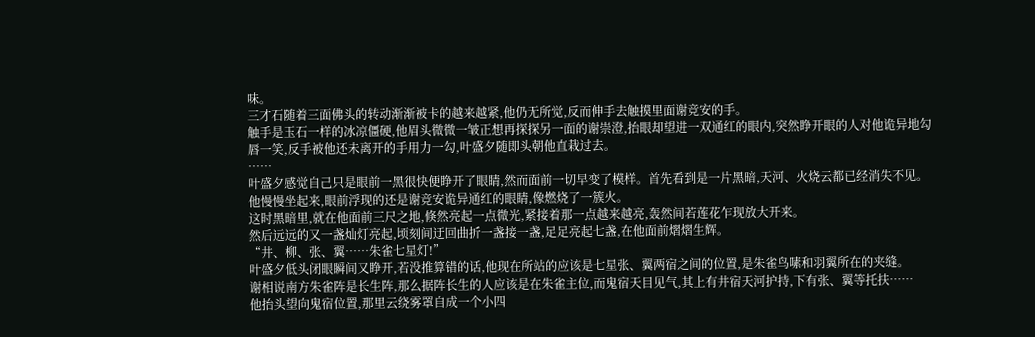味。
三才石随着三面佛头的转动渐渐被卡的越来越紧,他仍无所觉,反而伸手去触摸里面谢竞安的手。
触手是玉石一样的冰凉僵硬,他眉头微微一皱正想再探探另一面的谢崇澄,抬眼却望进一双通红的眼内,突然睁开眼的人对他诡异地勾唇一笑,反手被他还未离开的手用力一勾,叶盛夕随即头朝他直栽过去。
……
叶盛夕感觉自己只是眼前一黑很快便睁开了眼睛,然而面前一切早变了模样。首先看到是一片黑暗,天河、火烧云都已经消失不见。
他慢慢坐起来,眼前浮现的还是谢竞安诡异通红的眼睛,像燃烧了一簇火。
这时黑暗里,就在他面前三尺之地,倏然亮起一点微光,紧接着那一点越来越亮,轰然间若莲花乍现放大开来。
然后远远的又一盏灿灯亮起,顷刻间迂回曲折一盏接一盏,足足亮起七盏,在他面前熠熠生辉。
“井、柳、张、翼……朱雀七星灯!”
叶盛夕低头闭眼瞬间又睁开,若没推算错的话,他现在所站的应该是七星张、翼两宿之间的位置,是朱雀鸟嗉和羽翼所在的夹缝。
谢相说南方朱雀阵是长生阵,那么据阵长生的人应该是在朱雀主位,而鬼宿天目见气,其上有井宿天河护持,下有张、翼等托扶……
他抬头望向鬼宿位置,那里云绕雾罩自成一个小四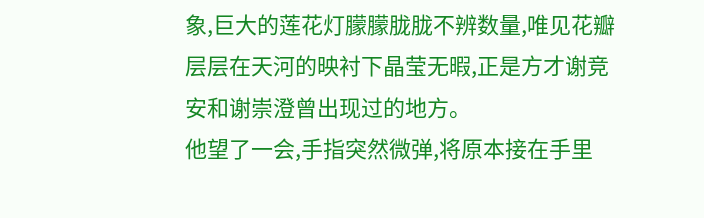象,巨大的莲花灯朦朦胧胧不辨数量,唯见花瓣层层在天河的映衬下晶莹无暇,正是方才谢竞安和谢崇澄曾出现过的地方。
他望了一会,手指突然微弹,将原本接在手里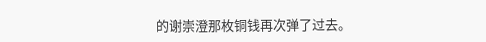的谢崇澄那枚铜钱再次弹了过去。